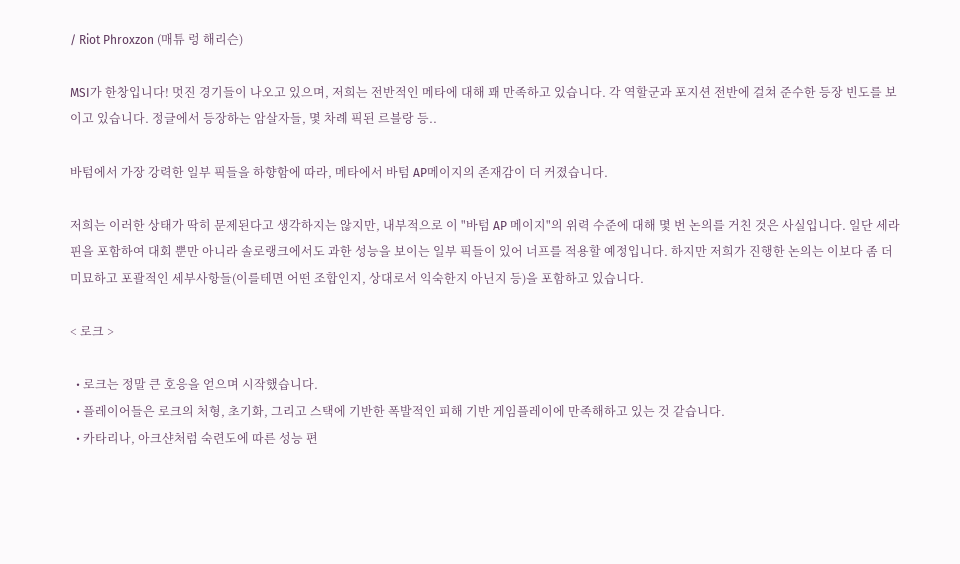/ Riot Phroxzon (매튜 렁 해리슨)

MSI가 한창입니다! 멋진 경기들이 나오고 있으며, 저희는 전반적인 메타에 대해 꽤 만족하고 있습니다. 각 역할군과 포지션 전반에 걸쳐 준수한 등장 빈도를 보이고 있습니다. 정글에서 등장하는 암살자들, 몇 차례 픽된 르블랑 등..

바텀에서 가장 강력한 일부 픽들을 하향함에 따라, 메타에서 바텀 AP메이지의 존재감이 더 커졌습니다.

저희는 이러한 상태가 딱히 문제된다고 생각하지는 않지만, 내부적으로 이 "바텀 AP 메이지"의 위력 수준에 대해 몇 번 논의를 거친 것은 사실입니다. 일단 세라핀을 포함하여 대회 뿐만 아니라 솔로랭크에서도 과한 성능을 보이는 일부 픽들이 있어 너프를 적용할 예정입니다. 하지만 저희가 진행한 논의는 이보다 좀 더 미묘하고 포괄적인 세부사항들(이를테면 어떤 조합인지, 상대로서 익숙한지 아닌지 등)을 포함하고 있습니다.

< 로크 >

  • 로크는 정말 큰 호응을 얻으며 시작했습니다.
  • 플레이어들은 로크의 처형, 초기화, 그리고 스택에 기반한 폭발적인 피해 기반 게임플레이에 만족해하고 있는 것 같습니다.
  • 카타리나, 아크샨처럼 숙련도에 따른 성능 편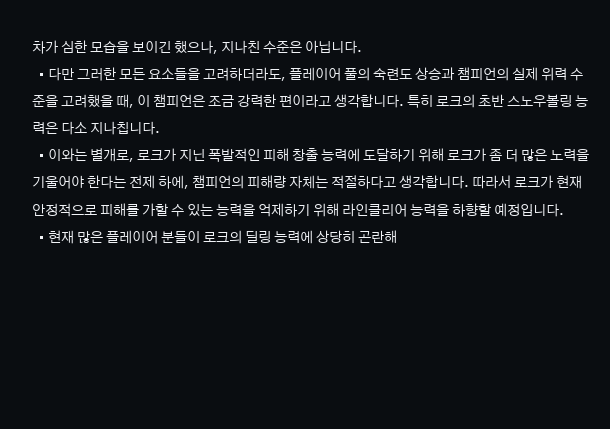차가 심한 모습을 보이긴 했으나, 지나친 수준은 아닙니다.
  • 다만 그러한 모든 요소들을 고려하더라도, 플레이어 풀의 숙련도 상승과 챔피언의 실제 위력 수준을 고려했을 때, 이 챔피언은 조금 강력한 편이라고 생각합니다. 특히 로크의 초반 스노우볼링 능력은 다소 지나칩니다.
  • 이와는 별개로, 로크가 지닌 폭발적인 피해 창출 능력에 도달하기 위해 로크가 좀 더 많은 노력을 기울어야 한다는 전제 하에, 챔피언의 피해량 자체는 적절하다고 생각합니다. 따라서 로크가 현재 안정적으로 피해를 가할 수 있는 능력을 억제하기 위해 라인클리어 능력을 하향할 예정입니다.
  • 현재 많은 플레이어 분들이 로크의 딜링 능력에 상당히 곤란해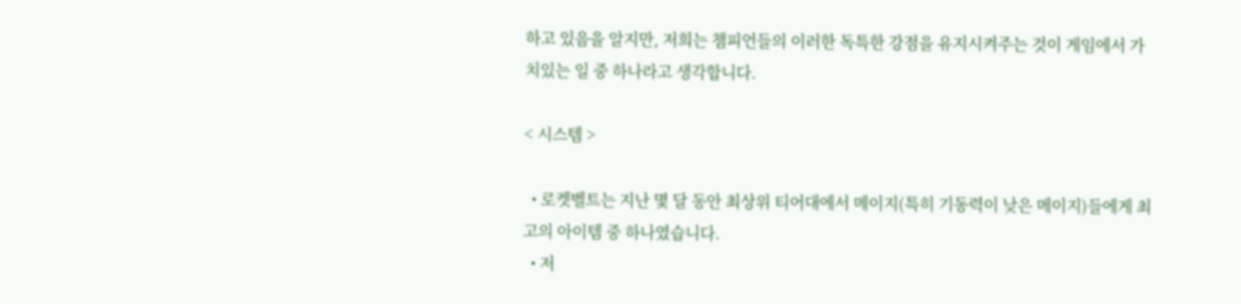하고 있음을 알지만, 저희는 챔피언들의 이러한 독특한 강점을 유지시켜주는 것이 게임에서 가치있는 일 중 하나라고 생각합니다.

< 시스템 >

  • 로켓벨트는 지난 몇 달 동안 최상위 티어대에서 메이지(특히 기동력이 낮은 메이지)들에게 최고의 아이템 중 하나였습니다.
  • 저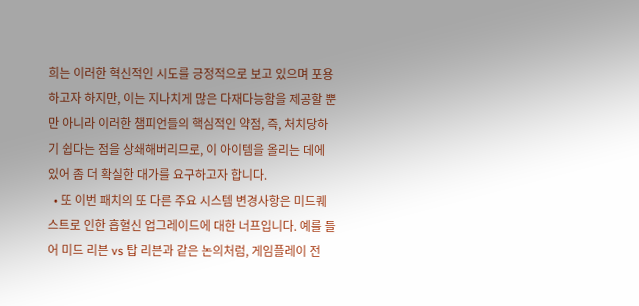희는 이러한 혁신적인 시도를 긍정적으로 보고 있으며 포용하고자 하지만, 이는 지나치게 많은 다재다능함을 제공할 뿐만 아니라 이러한 챔피언들의 핵심적인 약점, 즉, 처치당하기 쉽다는 점을 상쇄해버리므로, 이 아이템을 올리는 데에 있어 좀 더 확실한 대가를 요구하고자 합니다.
  • 또 이번 패치의 또 다른 주요 시스템 변경사항은 미드퀘스트로 인한 흡혈신 업그레이드에 대한 너프입니다. 예를 들어 미드 리븐 vs 탑 리븐과 같은 논의처럼, 게임플레이 전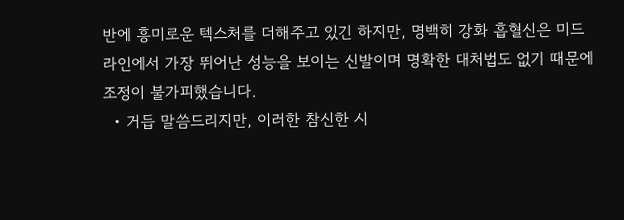반에 흥미로운 텍스처를 더해주고 있긴 하지만, 명백히 강화 흡혈신은 미드 라인에서 가장 뛰어난 성능을 보이는 신발이며 명확한 대처법도 없기 때문에 조정이 불가피했습니다.
  • 거듭 말씀드리지만, 이러한 참신한 시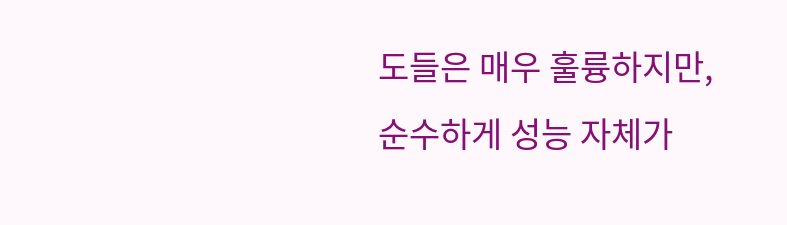도들은 매우 훌륭하지만, 순수하게 성능 자체가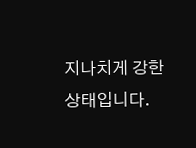지나치게 강한 상태입니다.